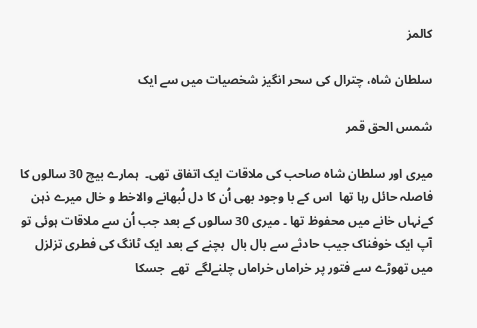کالمز

سلطان شاہ، چترال کی سحر انگیز شخصیات میں سے ایک

شمس الحق قمر

میری اور سلطان شاہ صاحب کی ملاقات ایک اتفاق تھی۔  ہمارے بیچ 30 سالوں کا فاصلہ حائل رہا تھا  اس کے با وجود بھی اُن کا دل لُبھانے والاخط و خال میرے ذہن کےنہاں خانے میں محفوظ تھا ۔ میری 30 سالوں کے بعد جب اُن سے ملاقات ہوئی تو  آپ ایک خوفناک جیب حادثے سے بال بال  بچنے کے بعد ایک ٹانگ کی فطری تزلزل میں تھوڑے سے فتور پر خراماں خراماں چلنےلگے  تھے  جسکا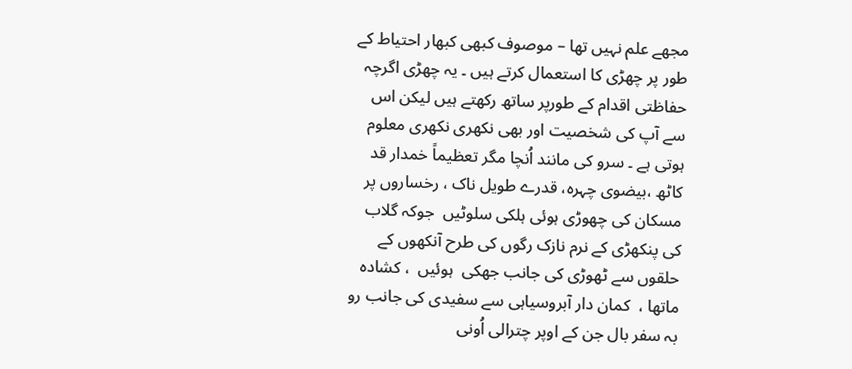مجھے علم نہیں تھا – موصوف کبھی کبھار احتیاط کے طور پر چھڑی کا استعمال کرتے ہیں ۔ یہ چھڑی اگرچہ حفاظتی اقدام کے طورپر ساتھ رکھتے ہیں لیکن اس سے آپ کی شخصیت اور بھی نکھری نکھری معلوم ہوتی ہے ۔ سرو کی مانند اُنچا مگر تعظیماً خمدار قد کاٹھ ،بیضوی چہرہ، قدرے طویل ناک ، رخساروں پر مسکان کی چھوڑی ہوئی ہلکی سلوٹیں  جوکہ گلاب کی پنکھڑی کے نرم نازک رگوں کی طرح آنکھوں کے حلقوں سے ٹھوڑی کی جانب جھکی  ہوئیں  ، کشادہ ماتھا ،  کمان دار آبروسیاہی سے سفیدی کی جانب رو بہ سفر بال جن کے اوپر چترالی اُونی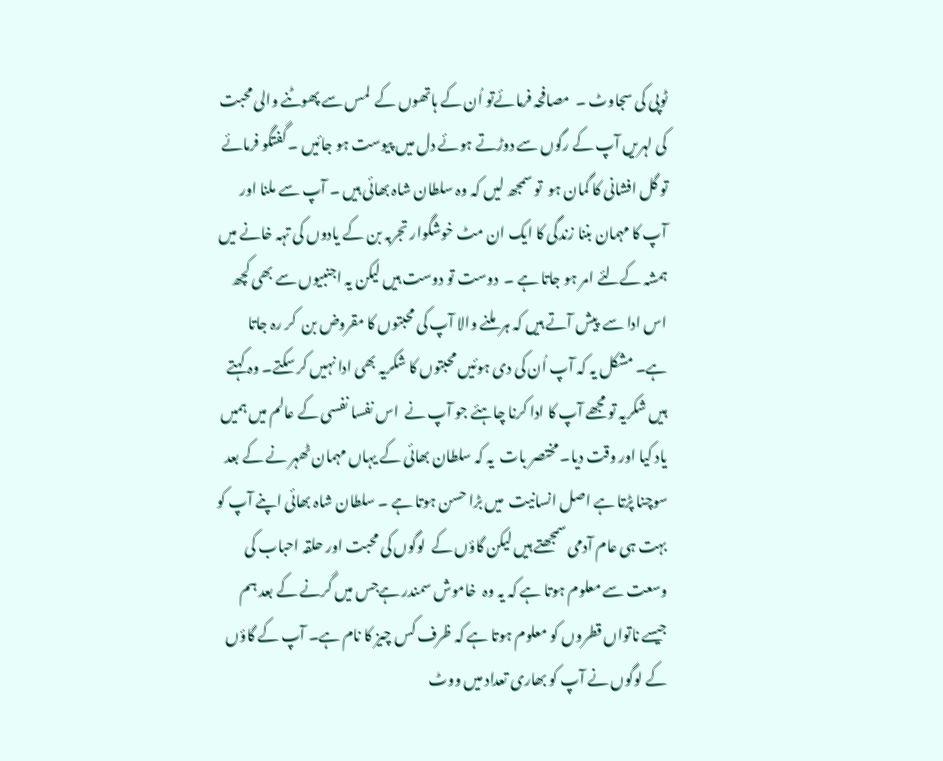ٹوپی کی سجاوٹ ۔  مصافحہ فرمائےتو اُن کے ہاتھوں کے  لمس سے پھوٹنے والی محبت کی لہریں آپ کے رگوں سے دوڑتے ہوئے دل میں پیوست ہو جائیں ۔ گفتگو فرمائے تو گل افشانی کا گمان ہو  تو سمجھ لیں کہ وہ سلطان شاہ بھائی ہیں ۔ آپ سے ملنا اور آپ کا مہمان بننا زندگی کا ایک ان مٹ خوشگوار تجربہ بن کے یادوں کی تہہ خانے میں ہمشہ کےلئے امر ہو جاتا ہے ۔  دوست تو دوست ہیں لیکن یہ اجنبیوں سے بھی کچھ اس ادا سے  پیش آتے ہیں کہ ہر  ملنے والا آپ کی محبتوں کا مقروض بن  کر رہ جاتا ہے۔ مشکل یہ کہ آپ اُن کی دی ہوئیں محبتوں کا شکریہ بھی ادا نہیں کر سکتے۔ وہ کہتے ہیں شکریہ تو مجھے آپ کا ادا کرنا چاہئے جو آپ نے  اس نفسا نفسی کے عالم میں ہمیں یاد کیا اور وقت دیا۔ مختصر بات  یہ کہ سلطان بھائی کے یہاں مہمان ٹھہر نے کے بعد سوچنا پڑتا ہے اصل انسانیت  میں بڑا حسن ہوتا ہے ۔ سلطان شاہ بھائی اپنے آپ کو بہت ہی عام آدمی سمجھتے ہیں لیکن گاؤں کے  لوگوں کی محبت اور حلقہ احباب کی وسعت سے معلوم ہوتا ہے کہ یہ وہ  خاموش سمندر ہےجس میں گرنے کے بعد ہم جیسے ناتواں قطروں کو معلوم ہوتا ہے کہ ظرف کس چیز کا نام ہے۔ آپ کے گاؤں کے لوگوں نے آپ کو بھاری تعداد میں ووٹ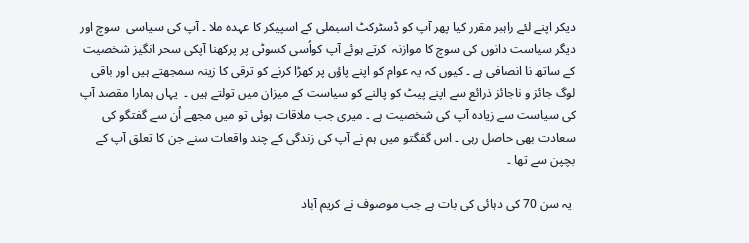دیکر اپنے لئے راہبر مقرر کیا پھر آپ کو ڈسٹرکٹ اسبملی کے اسپیکر کا عہدہ ملا ۔ آپ کی سیاسی  سوچ اور دیگر سیاست دانوں کی سوچ کا موازنہ  کرتے ہوئے آپ کواُسی کسوٹی پر پرکھنا آپکی سحر انگیز شخصیت کے ساتھ نا انصافی ہے ۔ کیوں کہ یہ عوام کو اپنے پاؤں پر کھڑا کرنے کو ترقی کا زینہ سمجھتے ہیں اور باقی لوگ جائز و ناجائز ذرائع سے اپنے پیٹ کو پالنے کو سیاست کے میزان میں تولتے ہیں ۔  یہاں ہمارا مقصد آپ کی سیاست سے زیادہ آپ کی شخصیت ہے ۔ میری جب ملاقات ہوئی تو میں مجھے اُن سے گفتگو کی سعادت بھی حاصل رہی ۔ اس گفگتو میں ہم نے آپ کی زندگی کے چند واقعات سنے جن کا تعلق آپ کے بچپن سے تھا ۔

 یہ سن 70 کی دہائی کی بات ہے جب موصوف نے کریم آباد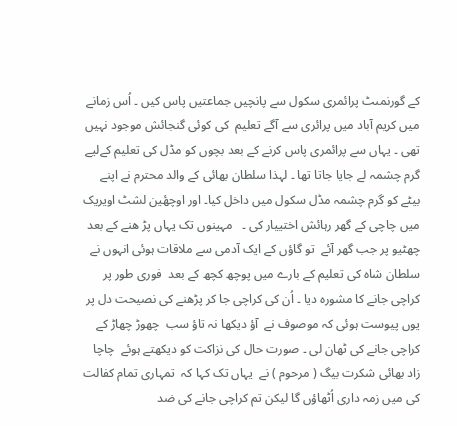کے گورنمںٹ پرائمری سکول سے پانچیں جماعتیں پاس کیں ۔ اُس زمانے میں کریم آباد میں پرائری سے آگے تعلیم  کی کوئی گنجائش موجود نہیں تھی ۔ یہاں سے پرائمری پاس کرنے کے بعد بچوں کو مڈل کی تعلیم کےلیے گرم چشمہ لے جایا جاتا تھا ۔ لہذا سلطان بھائی کے والد محترم نے اپنے بیٹے کو گرم چشمہ مڈل سکول میں داخل کیا۔ اور اوچھٔین لشٹ اویریک میں چاچی کے گھر رہائش اختییار کی ۔   مہینوں تک یہاں پڑ ھنے کے بعد چھٹیو پر جب گھر آئے  تو گاؤں کے ایک آدمی سے ملاقات ہوئی انہوں نے سلطان شاہ کی تعلیم کے بارے میں پوچھ کچھ کے بعد  فوری طور پر کراچی جانے کا مشورہ دیا ۔ اُن کی کراچی جا کر پڑھنے کی نصیحت دل پر یوں پیوست ہوئی کہ موصوف نے  آؤ دیکھا نہ تاؤ سب  چھوڑ چھاڑ کے کراچی جانے کی ٹھان لی ۔ صورت حال کی نزاکت کو دیکھتے ہوئے  چاچا زاد بھائی شکرت بیگ ( مرحوم ) نے  یہاں تک کہا کہ  تمہاری تمام کفالت کی میں زمہ داری اُٹھاؤں گا لیکن تم کراچی جانے کی ضد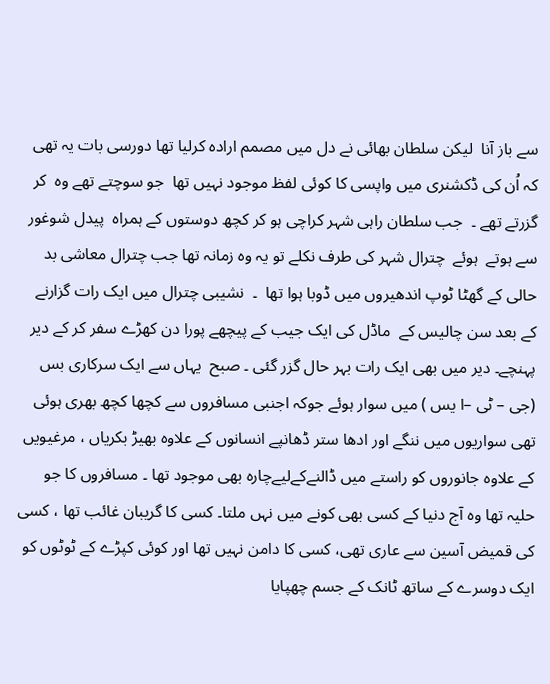سے باز آنا  لیکن سلطان بھائی نے دل میں مصمم ارادہ کرلیا تھا دورسی بات یہ تھی  کہ اُن کی ڈکشنری میں واپسی کا کوئی لفظ موجود نہیں تھا  جو سوچتے تھے وہ  کر گزرتے تھے ۔  جب سلطان راہی شہر کراچی ہو کر کچھ دوستوں کے ہمراہ  پیدل شوغور  سے ہوتے  ہوئے  چترال شہر کی طرف نکلے تو یہ وہ زمانہ تھا جب چترال معاشی بد حالی کے گھٹا ٹوپ اندھیروں میں ڈوبا ہوا تھا  ۔  نشیبی چترال میں ایک رات گزارنے کے بعد سن چالیس کے  ماڈل کی ایک جیب کے پیچھے پورا دن کھڑے سفر کر کے دیر پہنچے۔ دیر میں بھی ایک رات بہر حال گزر گئی ۔ صبح  یہاں سے ایک سرکاری بس (جی – ٹی –ا یس ) میں سوار ہوئے جوکہ اجنبی مسافروں سے کچھا کچھ بھری ہوئی تھی سواریوں میں ننگے اور ادھا ستر ڈھانپے انسانوں کے علاوہ بھیڑ بکریاں ، مرغیویں کے علاوہ جانوروں کو راستے میں ڈالنےکےلیےچارہ بھی موجود تھا ۔ مسافروں کا جو حلیہ تھا وہ آج دنیا کے کسی بھی کونے میں نہں ملتا۔ کسی کا گریبان غائب تھا ، کسی کی قمیض آسین سے عاری تھی، کسی کا دامن نہیں تھا اور کوئی کپڑے کے ٹوٹوں کو ایک دوسرے کے ساتھ ٹانک کے جسم چھپایا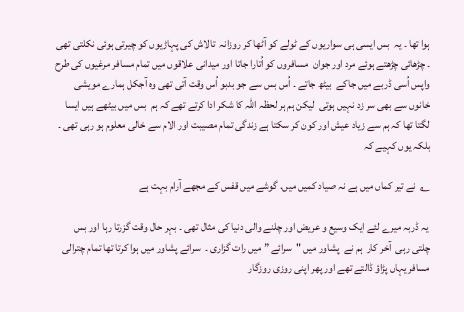ہوا تھا ۔ یہ  بس ایسی ہی سواریوں کے ٹولے کو آٹھا کر روزانہ  تالاش کی پہاڑیوں کو چیرتی ہوئی نکلتی تھی ۔ چڑھائی چڑھتے ہوئے مرد اور جوان  مسافروں کو اُتارا جاتا اور میدانی علاقوں میں تمام مسافر مرغیوں کی طرح واپس اُسی ڈربے میں جاکے  بیٹھ جاتے ۔ اُس بس سے جو بدبو اُس وقت آتی تھی وہ آجکل ہمارے مویشی خانوں سے بھی سر زد نہیں ہوتی  لیکن ہم ہر لحظہ اللہ کا شکر ادا کرتے تھے کہ ہم  بس میں بیٹھے ہیں ایسا لگتا تھا کہ ہم سے زیاد عیش اور کون کر سکتا ہے زندگی تمام مصیبت اور الام سے خالی معلوم ہو رہی تھی ۔ بلکہ یوں کہیے کہ

؎  نے تیر کماں میں ہے نہ صیاد کمیں میں. گوشے میں قفس کے مجھے آرام بہت ہے

 یہ ڈربہ میرے لئے ایک وسیع و عریض اور چلنے والی دنیا کی مثال تھی ۔ بہر حال وقت گزرتا رہا اور بس چلتی رہی  آخر کار  ہم نے  پشاور میں "سرائے ” میں رات گزاری ۔  سرائے پشاور میں ہوا کرتا تھا تمام چترالی مسافر یہاں پڑاؤ ڈالتے تھے اور پھر اپنی روزی روزگار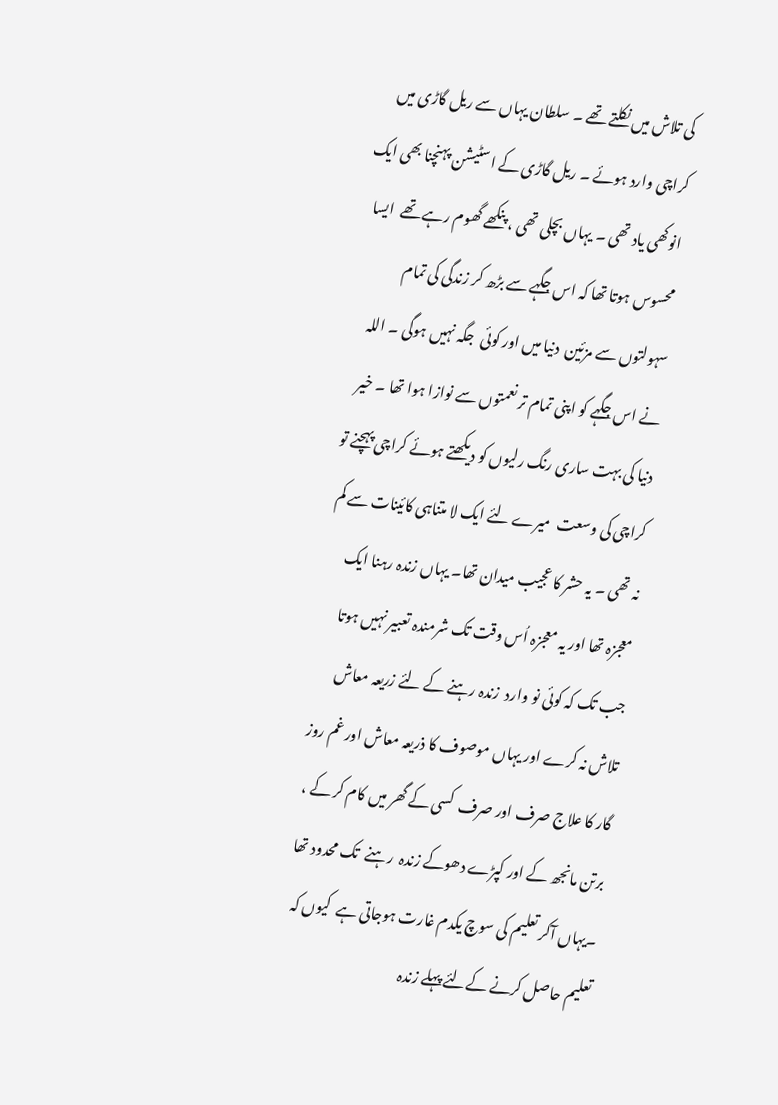کی تلاش میں نکلتے تھے ۔ سلطان یہاں سے ریل گاڑی میں کراچی وارد ہوئے ۔ ریل گاڑی کے اسٹیشن پہنچنا بھی ایک انوکھی یاد تھی ۔ یہاں بچلی تھی ، پنکھے گھوم رہے تھے  ایسا محسوس ہوتا تھا کہ اس جگہے سے بڑھ کر زندگی کی تمام سہولتوں سے مزئین  دنیا میں اور کوئی  جگہ نہیں ہوگی ۔ اللہ نے اس جگہے کو اپنی تمام تر نعمتوں سے نوازا ہوا تھا ۔ خیر دنیا کی بہت ساری رنگ رلیوں کو دیکھتے ہوئے کراچی پہچنے تو کراچی کی وسعت  میرے لئے ایک لا متناہی کائینات سے کم نہ تھی ۔ یہ حشر کا عجیب میدان تھا۔ یہاں زندہ رہنا ایک معجزہ تھا اور یہ معجزہ اُس وقت تک شرمندہ تعبیر نہیں ہوتا جب تک کہ کوئی نو وارد  زندہ رہنے کے لئے زریعہ معاش تلاش نہ کرے اور یہاں موصوف کا ذریعہ معاش اور غم روز گار کا علاج صرف اور صرف  کسی کے گھر میں کام کر کے ، برتن مانجھ کے اور کپڑے دھوکے زندہ  رہنے  تک محدود تھا ۔یہاں آکر تعلیم کی سوچ یکدم غارت ہوجاتی ہے  کیوں کہ تعلیم حاصل کرنے کےلئے پہلے زندہ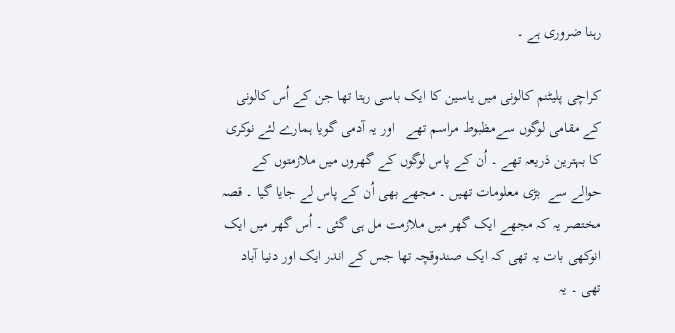رہنا ضروری ہے ۔

کراچی پلیٹنم کالونی میں یاسین کا ایک باسی رہتا تھا جن کے اُس کالونی کے مقامی لوگوں سےمظبوط مراسم تھے   اور یہ آدمی گویا ہمارے لئے نوکری  کا بہترین ذریعہ تھے ۔ اُن کے پاس لوگوں کے گھروں میں ملازمتوں کے حوالے سے  بڑی معلومات تھیں ۔ مجھے بھی اُن کے پاس لے جایا گیا ۔ قصہ مختصر یہ کہ مجھے ایک گھر میں ملازمت مل ہی گئی ۔ اُس گھر میں ایک انوکھی بات یہ تھی کہ ایک صندوقچہ تھا جس کے اندر ایک اور دنیا آباد تھی ۔ یہ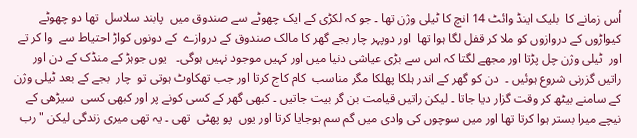اُس زمانے کا  بلیک اینڈ وائٹ 14 انچ کا ٹیلی وژن تھا ۔ جو کہ لکڑی کے ایک چھوٹے سے صندوق میں  پابند سلاسل  تھا دو چھوٹے کیواڑوں کے دروازوں کو ملا کر قفل لگا ہوا تھا  اور دوپہر چار بجے گھر کا مالک صندوق کے دروازے  کے دونوں کواڑ احتیاط سے  وا کر تے اور  ٹیلی وژن چل پڑتا اور مجھے لگتا کہ اس سے بڑی عیاشی دنیا میں اور کہیں موجود نہیں ہوگی۔   یوں جوہڑ کے منڈک کے دن اور راتیں گزرنی شروع ہوئیں ۔  دن کو گھر کے اندر ہلکا پھلکا مگر مناسب  کام کاج کرتا اور جب تھکاوٹ ہوتی تو  چار  بجے کے بعد ٹیلی وژن کے سامنے بیٹھ کر وقت گزار دیا جاتا ۔ لیکن راتیں قیامت بن گر بیت جاتیں ۔ کبھی گھر کے کسی کونے پر اور کبھی کسی  سیڑھی کے نیچے میرا بستر ہوا کرتا تھا اور میں سوچوں کی وادی میں گم سم ہوجایا کرتا اور یوں  پو پھٹی  تھی ۔ یہ تھی میری زندگی لیکن "رب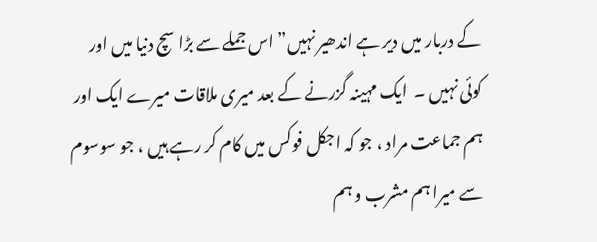کے دربار میں دیر ہے اندھیر نہیں” اس جملے سے بڑا سچ دنیا میں اور کوئی نہیں ۔  ایک مہینہ گزرنے کے بعد میری ملاقات میرے ایک اور ہم جماعت مراد ، جو کہ اجکل فوکس میں کام کر رہے ہیں ، جو سوسوم سے میرا ہم مشرب و ہم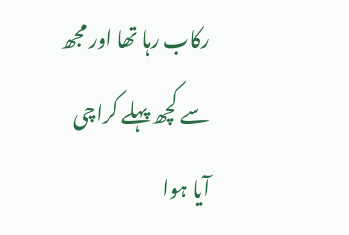رکاب رہا تھا اور مجھ سے کچھ پہلے کراچی آیا ہوا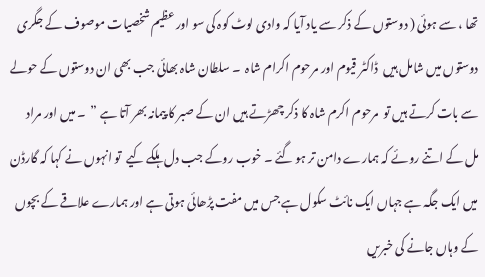تھا ، سے ہوئی ( دوستوں کے ذکر سے یاد آیا کہ وادی لوٹ کوہ کی سو اور عظیم شخصیات موصوف کے جگری دوستوں میں شامل ہیں  ڈاکٹر قیوم اور مرحوم اکرام شاہ  ۔ سلطان شاہ بھائی جب بھی ان دوستوں کے حولے سے بات کرتے ہیں تو  مرحوم اکرم شاہ کا ذکر چھڑتے ہیں ان کے صبر کا پیمانہ بھر آتا ہے ”  ۔ میں اور مراد  مل کے اتنے روئے کہ ہمارے دامن تر ہو گئے ۔ خوب روکے جب دل ہلکے کیے  تو انہوں نے کہا کہ گارڈن میں ایک جگہ ہے جہاں ایک نائٹ سکول ہے جس میں مفت پڑھائی ہوتی ہے اور ہمارے علاقے کے بچوں کے وہاں جانے کی خبریں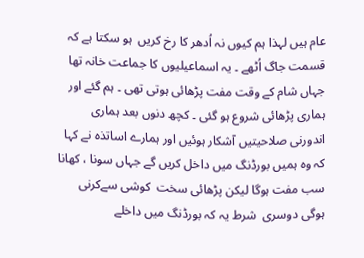عام ہیں لہذا ہم کیوں نہ اُدھر کا رخ کریں  ہو سکتا ہے کہ قسمت جاگ اُٹھے ۔ یہ اسماعیلیوں کا جماعت خانہ تھا جہاں شام کے وقت مفت پڑھائی ہوتی تھی ۔ ہم گئے اور ہماری پڑھائی شروع ہو گئی ۔ کچھ دنوں بعد ہماری اندورنی صلاحیتیں آشکار ہوئیں اور ہمارے اساتذہ نے کہا کہ وہ ہمیں بورڈنگ میں داخل کریں گے جہاں سونا ، کھانا سب مفت ہوگا لیکن پڑھائی سخت  کوشی سےکرنی ہوگی دوسری  شرط یہ کہ بورڈنگ میں داخلے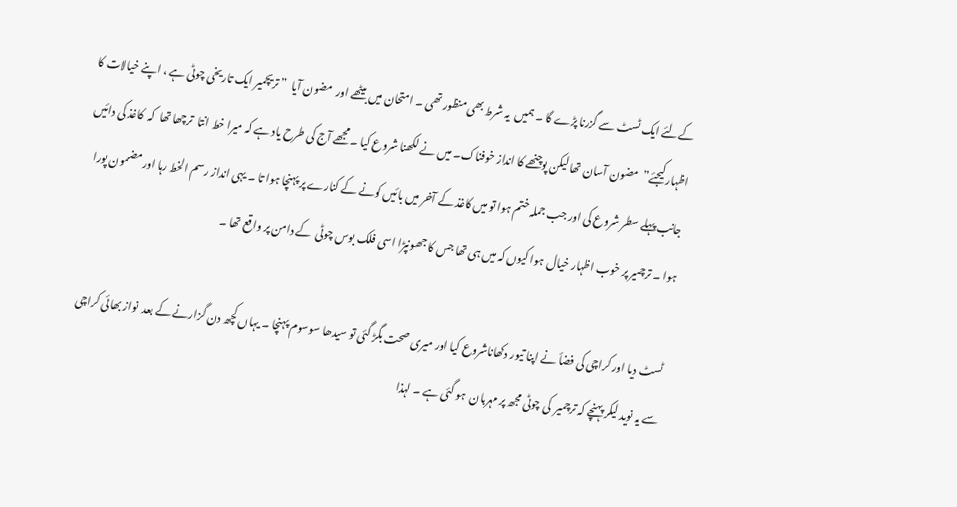کےلئے ایک ٹسٹ سے گزرنا پڑے گا ۔ ہمیں  یہ شرط بھی منظور تھی ۔ امتحان میں بیٹھے اور  مضون آیا  ” تریچمیر ایک تاریخی چوٹی ہے ، اپنے خیالات کا اظہار کیجئے”  مضون آسان تھا لیکن پوچنھے کا انداز خوفناک۔ میں نے لکھنا شروع کیا ۔ مجھے آج کی طرح یاد ہے کہ میرا خط انتا  ترچھا تھا  کہ  کاغذ کی دائیں جانب پہلے سطر شروع کی اور جب جملہ ختم ہوا تو میں کاغذ کے آخر میں بائیں کونے کے کنارے پر پہنچا ہوا تا ۔ یہی انداز رسم الخط رہا اور مضمون پورا ہوا ۔ ترچمیر پر خوب اظہار خیال ہوا کیوں کہ میں ہی تھا جس کا جھونپڑا اسی فلک بوس چوٹی  کے دامن پر واقع تھا ۔

 ٹسٹ دیا اور کراچی کی فضأ نے اپنا تیور دکھاناشروع کیا اور میری صحت بگڑ گئی تو سیدھا سوسوم پہنچا ۔ یہاں کچھ دن گزارنے کے بعد  نواز بھائی کراچی سے یہ نوید لیکر پہنچے کہ ترچمیر  کی چوٹی مجھ پر مہربان  ہو گئی ہے ۔ لہذا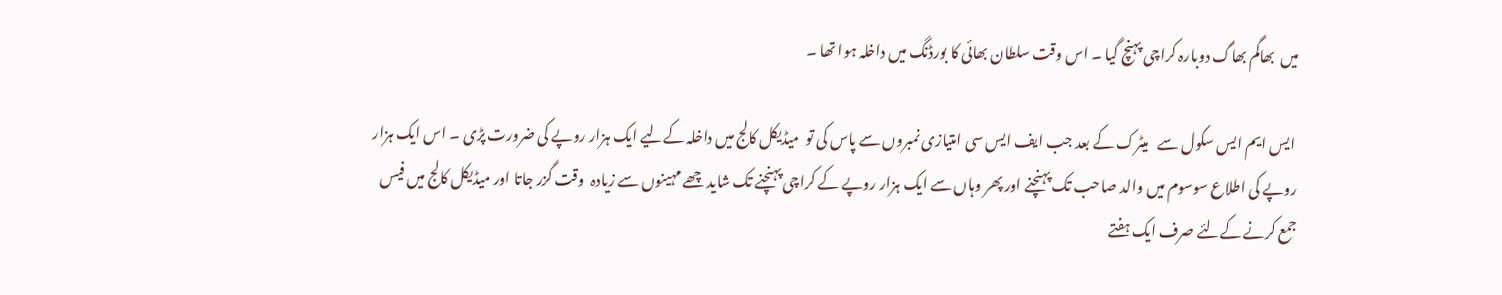میں  بھاگم بھاگ دوبارہ کراچی پہنچ گیا ۔ اس وقت سلطان بھائی کا بورڈنگ میں داخلہ ہوا تھا ۔

 ایس ایم ایس سکول سے   میٹرک کے بعد جب ایف ایس سی امتیازی نمبروں سے پاس کی تو  میڈیکل کالج میں داخلہ کےلیے ایک ہزار روپے کی ضرورت پڑی ۔ اس ایک ہزار روپے کی اطلاع سوسوم میں والد صاحب تک پہنچنے اور پھر وہاں سے ایک ہزار روپے کے کراچی پہنچنے تک شاید چھے مہینوں سے زیادہ  وقت گزر جاتا اور میڈیکل کالج میں فیس جمع کرنے کےلئے صرف ایک ہفتے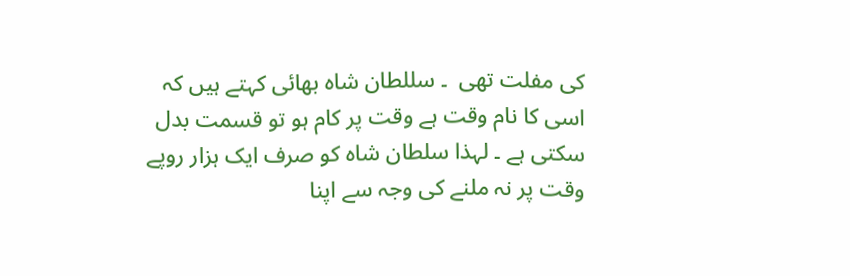کی مفلت تھی  ۔ سللطان شاہ بھائی کہتے ہیں کہ اسی کا نام وقت ہے وقت پر کام ہو تو قسمت بدل سکتی ہے ۔ لہذا سلطان شاہ کو صرف ایک ہزار روپے وقت پر نہ ملنے کی وجہ سے اپنا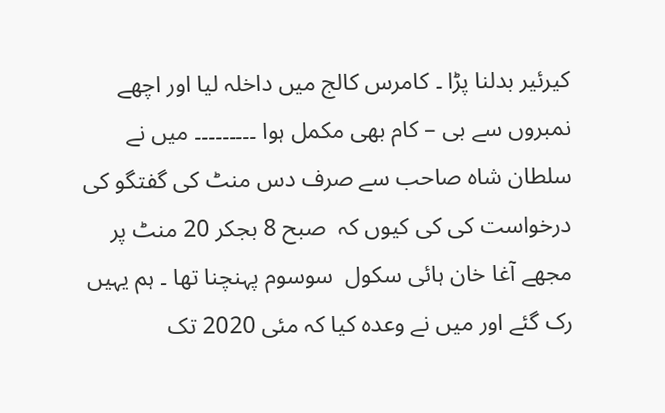کیرئیر بدلنا پڑا ۔ کامرس کالج میں داخلہ لیا اور اچھے نمبروں سے بی – کام بھی مکمل ہوا ۔۔۔۔۔۔۔۔۔ میں نے سلطان شاہ صاحب سے صرف دس منٹ کی گفتگو کی درخواست کی کی کیوں کہ  صبح 8 بجکر 20 منٹ پر مجھے آغا خان ہائی سکول  سوسوم پہنچنا تھا ۔ ہم یہیں رک گئے اور میں نے وعدہ کیا کہ مئی 2020 تک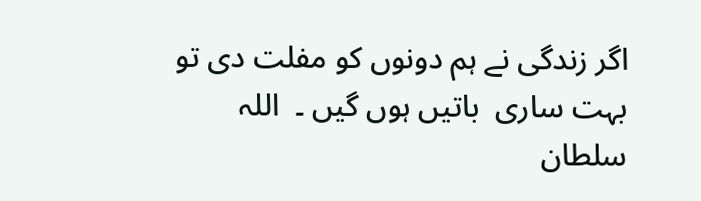اگر زندگی نے ہم دونوں کو مفلت دی تو بہت ساری  باتیں ہوں گیں ۔  اللہ سلطان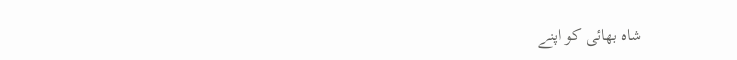شاہ بھائی کو اپنے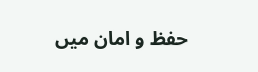حفظ و امان میں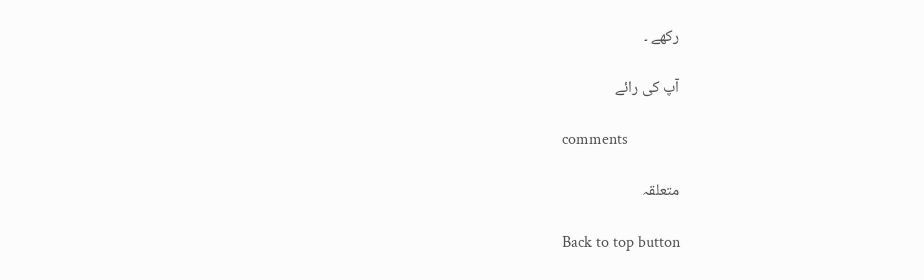رکھے ۔

آپ کی رائے

comments

متعلقہ

Back to top button